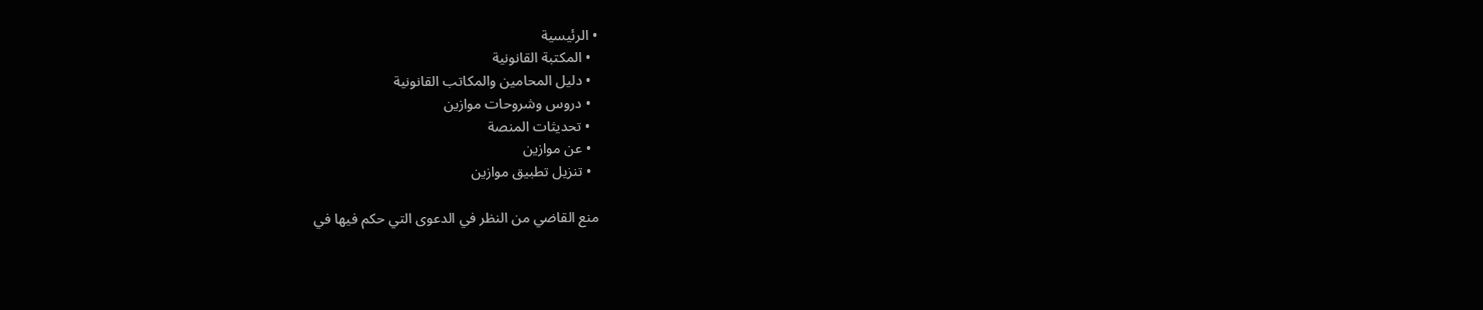• الرئيسية
  • المكتبة القانونية
  • دليل المحامين والمكاتب القانونية
  • دروس وشروحات موازين
  • تحديثات المنصة
  • عن موازين
  • تنزيل تطبيق موازين

منع القاضي من النظر في الدعوى التي حكم فيها في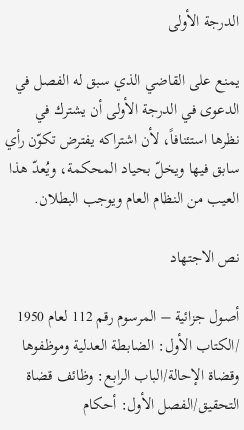الدرجة الأولى

يمنع على القاضي الذي سبق له الفصل في الدعوى في الدرجة الأولى أن يشترك في نظرها استئنافاً، لأن اشتراكه يفترض تكوّن رأي سابق فيها ويخلّ بحياد المحكمة، ويُعدّ هذا العيب من النظام العام ويوجب البطلان.

نص الاجتهاد

أصول جزائية – المرسوم رقم 112 لعام 1950 /الكتاب الأول: الضابطة العدلية وموظفوها وقضاة الإحالة/الباب الرابع: وظائف قضاة التحقيق/الفصل الأول: أحكام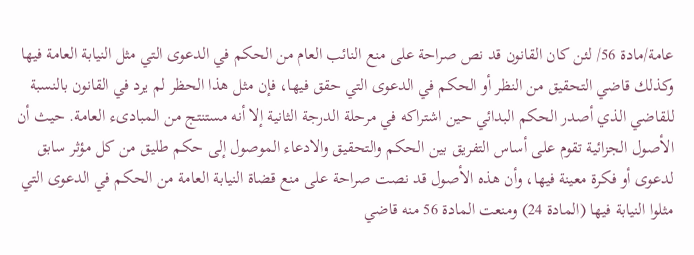عامة/مادة 56/ لئن كان القانون قد نص صراحة على منع النائب العام من الحكم في الدعوى التي مثل النيابة العامة فيها وكذلك قاضي التحقيق من النظر أو الحكم في الدعوى التي حقق فيها، فإن مثل هذا الحظر لم يرد في القانون بالنسبة للقاضي الذي أصدر الحكم البدائي حين اشتراكه في مرحلة الدرجة الثانية إلا أنه مستنتج من المبادىء العامة. حيث أن الأصول الجزائية تقوم على أساس التفريق بين الحكم والتحقيق والادعاء الموصول إلى حكم طليق من كل مؤثر سابق لدعوى أو فكرة معينة فيها، وأن هذه الأصول قد نصت صراحة على منع قضاة النيابة العامة من الحكم في الدعوى التي مثلوا النيابة فيها (المادة 24) ومنعت المادة 56 منه قاضي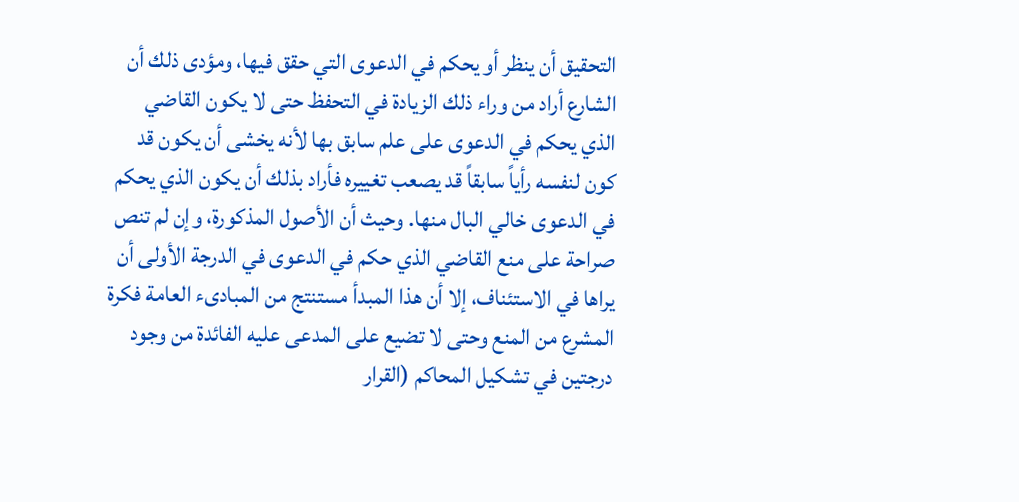التحقيق أن ينظر أو يحكم في الدعوى التي حقق فيها، ومؤدى ذلك أن الشارع أراد من وراء ذلك الزيادة في التحفظ حتى لا يكون القاضي الذي يحكم في الدعوى على علم سابق بها لأنه يخشى أن يكون قد كون لنفسه رأياً سابقاً قد يصعب تغييره فأراد بذلك أن يكون الذي يحكم في الدعوى خالي البال منها. وحيث أن الأصول المذكورة، وإن لم تنص صراحة على منع القاضي الذي حكم في الدعوى في الدرجة الأولى أن يراها في الاستئناف، إلا أن هذا المبدأ مستنتج من المبادىء العامة فكرة المشرع من المنع وحتى لا تضيع على المدعى عليه الفائدة من وجود درجتين في تشكيل المحاكم (القرار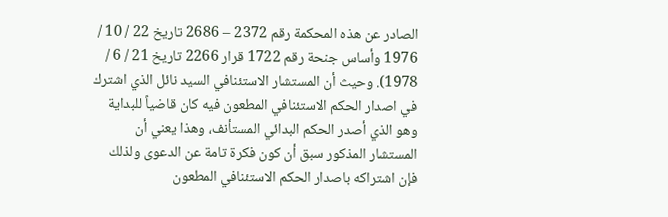الصادر عن هذه المحكمة رقم 2372 – 2686 تاريخ 22 / 10 / 1976 وأساس جنحة رقم 1722 قرار 2266 تاريخ 21 / 6 / 1978). وحيث أن المستشار الاستئنافي السيد نائل الذي اشترك في اصدار الحكم الاستئنافي المطعون فيه كان قاضياً للبداية وهو الذي أصدر الحكم البدائي المستأنف، وهذا يعني أن المستشار المذكور سبق أن كون فكرة تامة عن الدعوى ولذلك فإن اشتراكه باصدار الحكم الاستئنافي المطعون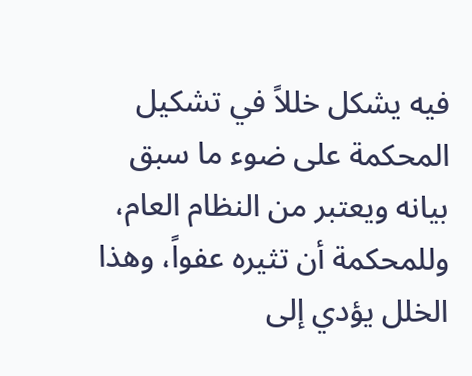فيه يشكل خللاً في تشكيل المحكمة على ضوء ما سبق بيانه ويعتبر من النظام العام، وللمحكمة أن تثيره عفواً، وهذا الخلل يؤدي إلى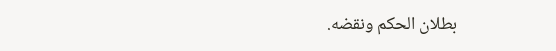بطلان الحكم ونقضه.